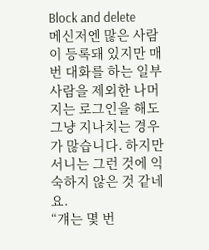Block and delete
메신저엔 많은 사람이 등록돼 있지만 매번 대화를 하는 일부 사람을 제외한 나머지는 로그인을 해도 그냥 지나치는 경우가 많습니다. 하지만 서니는 그런 것에 익숙하지 않은 것 같네요.
“걔는 몇 번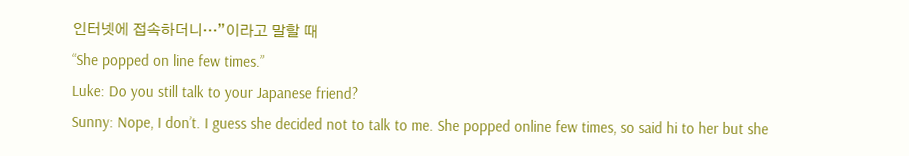인터넷에 접속하더니…”이라고 말할 때
“She popped on line few times.”
Luke: Do you still talk to your Japanese friend?
Sunny: Nope, I don’t. I guess she decided not to talk to me. She popped online few times, so said hi to her but she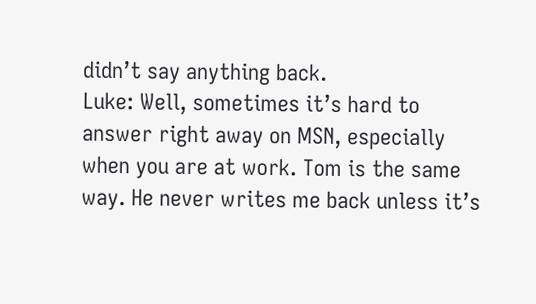didn’t say anything back.
Luke: Well, sometimes it’s hard to answer right away on MSN, especially when you are at work. Tom is the same way. He never writes me back unless it’s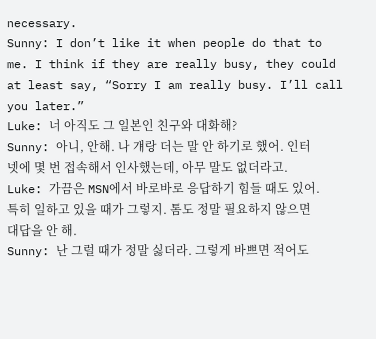necessary.
Sunny: I don’t like it when people do that to me. I think if they are really busy, they could at least say, “Sorry I am really busy. I’ll call you later.”
Luke: 너 아직도 그 일본인 친구와 대화해?
Sunny: 아니, 안해. 나 걔랑 더는 말 안 하기로 했어. 인터넷에 몇 번 접속해서 인사했는데, 아무 말도 없더라고.
Luke: 가끔은 MSN에서 바로바로 응답하기 힘들 때도 있어. 특히 일하고 있을 때가 그렇지. 톰도 정말 필요하지 않으면 대답을 안 해.
Sunny: 난 그럴 때가 정말 싫더라. 그렇게 바쁘면 적어도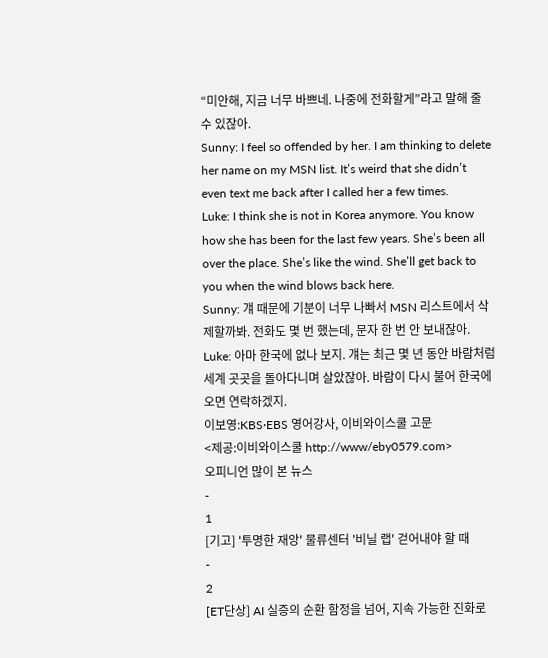“미안해, 지금 너무 바쁘네. 나중에 전화할게”라고 말해 줄 수 있잖아.
Sunny: I feel so offended by her. I am thinking to delete her name on my MSN list. It’s weird that she didn’t even text me back after I called her a few times.
Luke: I think she is not in Korea anymore. You know how she has been for the last few years. She’s been all over the place. She’s like the wind. She’ll get back to you when the wind blows back here.
Sunny: 걔 때문에 기분이 너무 나빠서 MSN 리스트에서 삭제할까봐. 전화도 몇 번 했는데, 문자 한 번 안 보내잖아.
Luke: 아마 한국에 없나 보지. 걔는 최근 몇 년 동안 바람처럼 세계 곳곳을 돌아다니며 살았잖아. 바람이 다시 불어 한국에 오면 연락하겠지.
이보영:KBS·EBS 영어강사, 이비와이스쿨 고문
<제공:이비와이스쿨 http://www/eby0579.com>
오피니언 많이 본 뉴스
-
1
[기고] '투명한 재앙' 물류센터 '비닐 랩' 걷어내야 할 때
-
2
[ET단상] AI 실증의 순환 함정을 넘어, 지속 가능한 진화로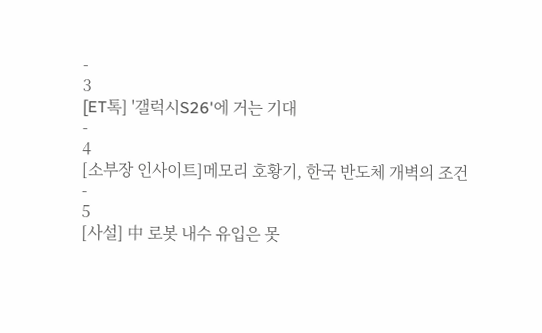-
3
[ET톡] '갤럭시S26'에 거는 기대
-
4
[소부장 인사이트]메모리 호황기, 한국 반도체 개벽의 조건
-
5
[사설] 中 로봇 내수 유입은 못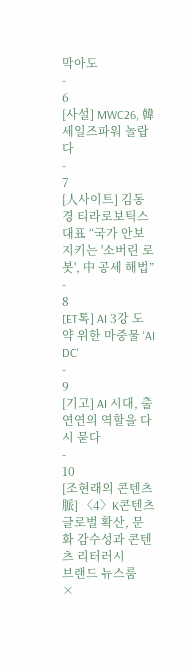막아도
-
6
[사설] MWC26, 韓 세일즈파워 놀랍다
-
7
[人사이트] 김동경 티라로보틱스 대표 “국가 안보 지키는 '소버린 로봇', 中 공세 해법”
-
8
[ET톡] AI 3강 도약 위한 마중물 'AI DC'
-
9
[기고] AI 시대, 출연연의 역할을 다시 묻다
-
10
[조현래의 콘텐츠 脈] 〈4〉K콘텐츠 글로벌 확산, 문화 감수성과 콘텐츠 리터러시
브랜드 뉴스룸
×